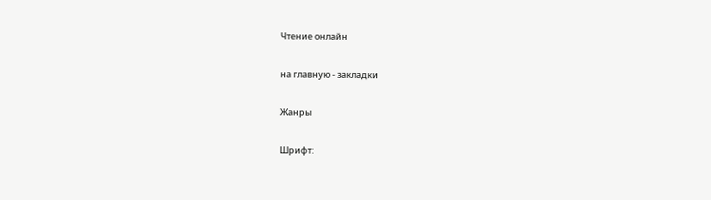Чтение онлайн

на главную - закладки

Жанры

Шрифт: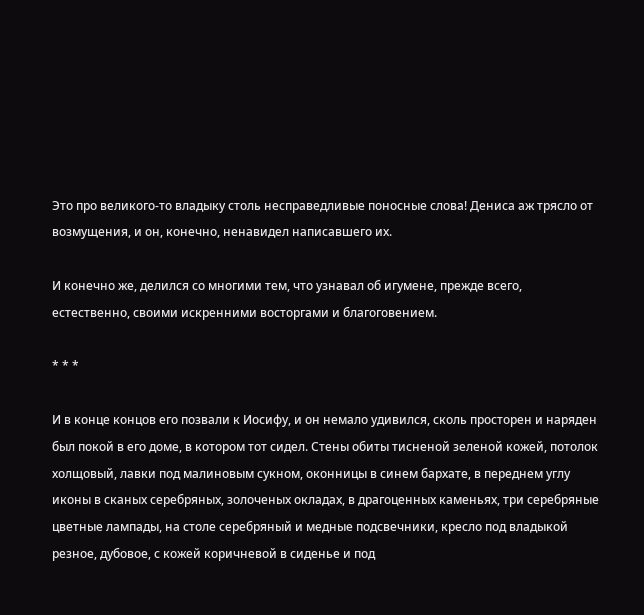Это про великого-то владыку столь несправедливые поносные слова! Дениса аж трясло от возмущения, и он, конечно, ненавидел написавшего их.

И конечно же, делился со многими тем, что узнавал об игумене, прежде всего, естественно, своими искренними восторгами и благоговением.

* * *

И в конце концов его позвали к Иосифу, и он немало удивился, сколь просторен и наряден был покой в его доме, в котором тот сидел. Стены обиты тисненой зеленой кожей, потолок холщовый, лавки под малиновым сукном, оконницы в синем бархате, в переднем углу иконы в сканых серебряных, золоченых окладах, в драгоценных каменьях, три серебряные цветные лампады, на столе серебряный и медные подсвечники, кресло под владыкой резное, дубовое, с кожей коричневой в сиденье и под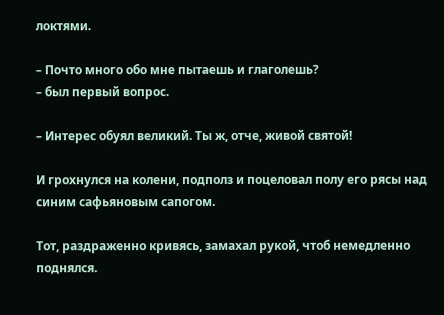локтями.

– Почто много обо мне пытаешь и глаголешь?
– был первый вопрос.

– Интерес обуял великий. Ты ж, отче, живой святой!

И грохнулся на колени, подполз и поцеловал полу его рясы над синим сафьяновым сапогом.

Тот, раздраженно кривясь, замахал рукой, чтоб немедленно поднялся.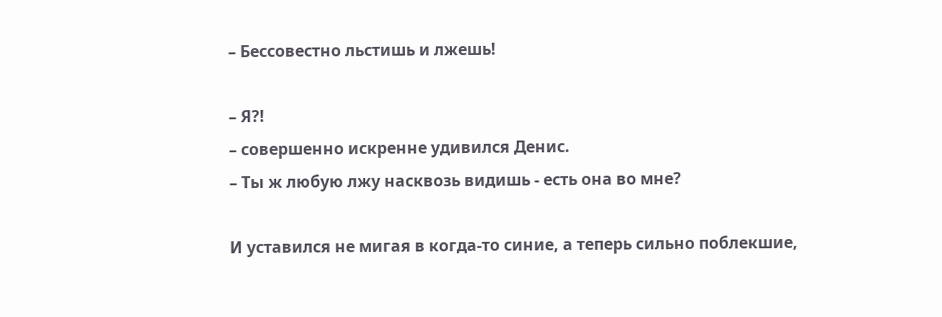– Бессовестно льстишь и лжешь!

– Я?!
– совершенно искренне удивился Денис.
– Ты ж любую лжу насквозь видишь - есть она во мне?

И уставился не мигая в когда-то синие, а теперь сильно поблекшие,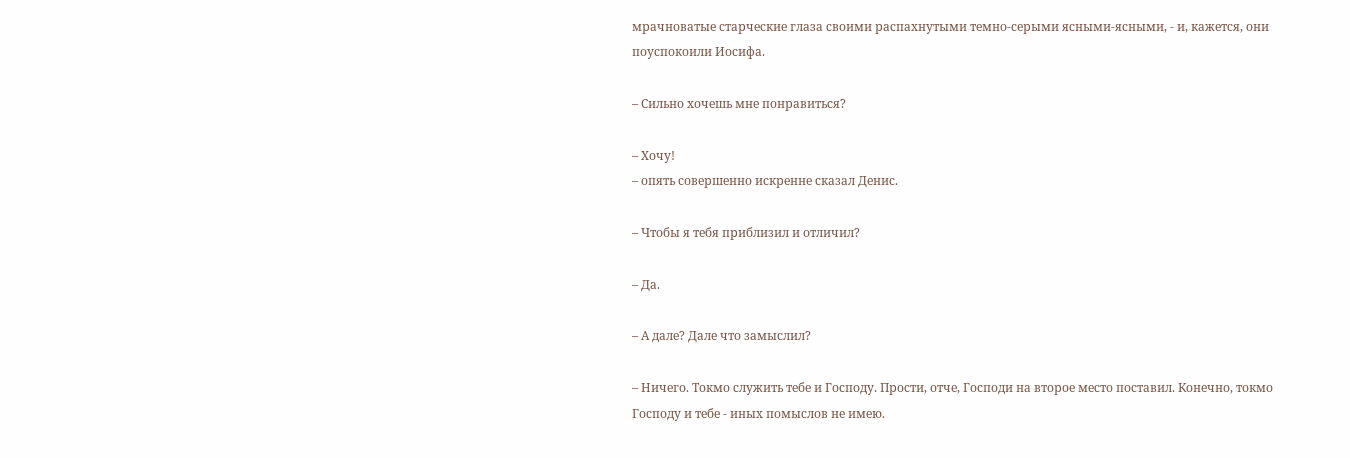мрачноватые старческие глаза своими распахнутыми темно-серыми ясными-ясными, - и, кажется, они поуспокоили Иосифа.

– Сильно хочешь мне понравиться?

– Хочу!
– опять совершенно искренне сказал Денис.

– Чтобы я тебя приблизил и отличил?

– Да.

– А дале? Дале что замыслил?

– Ничего. Токмо служить тебе и Господу. Прости, отче, Господи на второе место поставил. Конечно, токмо Господу и тебе - иных помыслов не имею.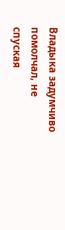Владыка задумчиво помолчал, не спуская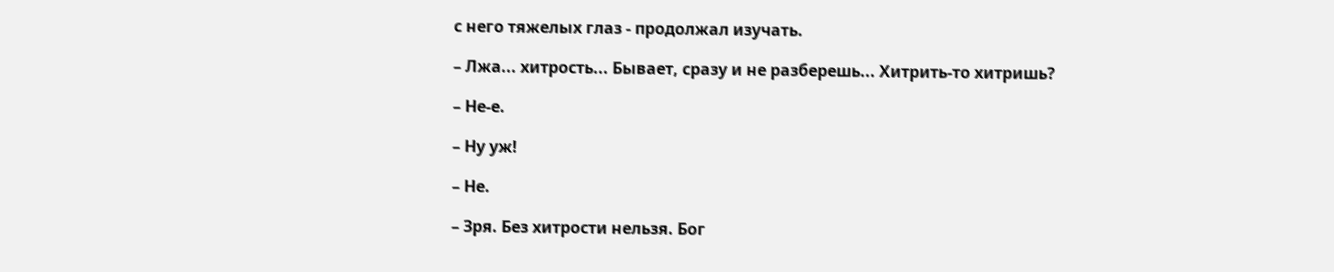с него тяжелых глаз - продолжал изучать.

– Лжа... хитрость... Бывает, сразу и не разберешь... Хитрить-то хитришь?

– Не-е.

– Ну уж!

– Не.

– Зря. Без хитрости нельзя. Бог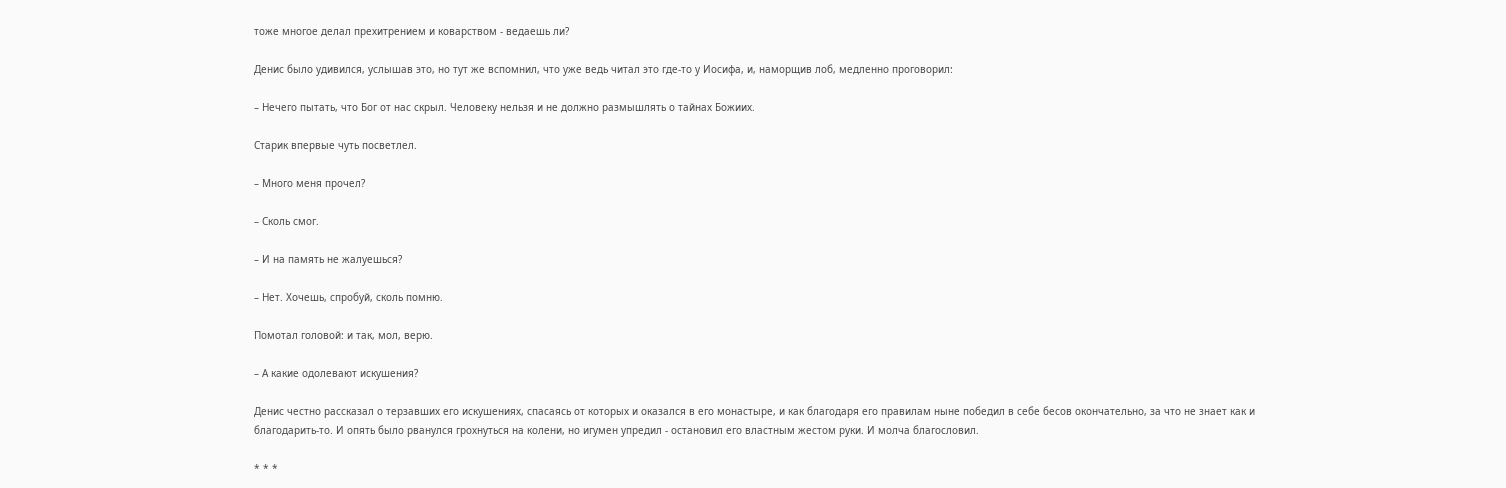тоже многое делал прехитрением и коварством - ведаешь ли?

Денис было удивился, услышав это, но тут же вспомнил, что уже ведь читал это где-то у Иосифа, и, наморщив лоб, медленно проговорил:

– Нечего пытать, что Бог от нас скрыл. Человеку нельзя и не должно размышлять о тайнах Божиих.

Старик впервые чуть посветлел.

– Много меня прочел?

– Сколь смог.

– И на память не жалуешься?

– Нет. Хочешь, спробуй, сколь помню.

Помотал головой: и так, мол, верю.

– А какие одолевают искушения?

Денис честно рассказал о терзавших его искушениях, спасаясь от которых и оказался в его монастыре, и как благодаря его правилам ныне победил в себе бесов окончательно, за что не знает как и благодарить-то. И опять было рванулся грохнуться на колени, но игумен упредил - остановил его властным жестом руки. И молча благословил.

* * *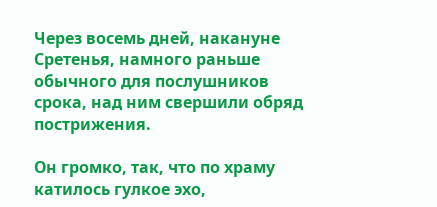Через восемь дней, накануне Сретенья, намного раньше обычного для послушников срока, над ним свершили обряд пострижения.

Он громко, так, что по храму катилось гулкое эхо,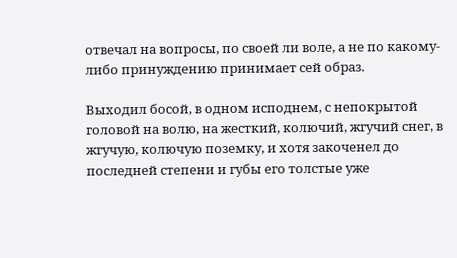отвечал на вопросы, по своей ли воле, а не по какому-либо принуждению принимает сей образ.

Выходил босой, в одном исподнем, с непокрытой головой на волю, на жесткий, колючий, жгучий снег, в жгучую, колючую поземку, и хотя закоченел до последней степени и губы его толстые уже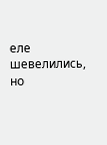еле шевелились, но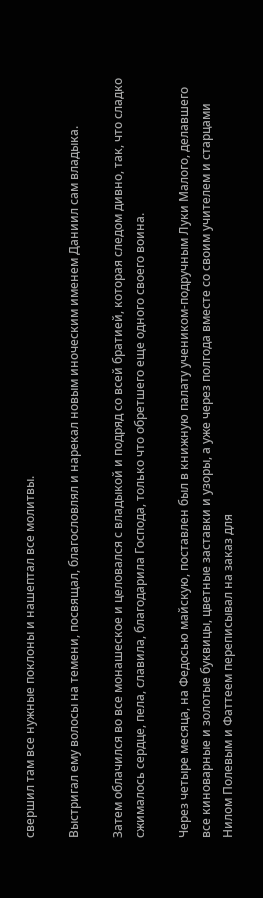свершил там все нужные поклоны и нашептал все молитвы.

Выстригал ему волосы на темени, посвящал, благословлял и нарекал новым иноческим именем Даниил сам владыка.

Затем облачился во все монашеское и целовался с владыкой и подряд со всей братией, которая следом дивно, так, что сладко сжималось сердце, пела, славила, благодарила Господа, только что обретшего еще одного своего воина.

Через четыре месяца, на Федосью майскую, поставлен был в книжную палату учеником-подручным Луки Малого, делавшего все киноварные и золотые буквицы, цветные заставки и узоры, а уже через полгода вместе со своим учителем и старцами Нилом Полевым и Фаттеем переписывал на заказ для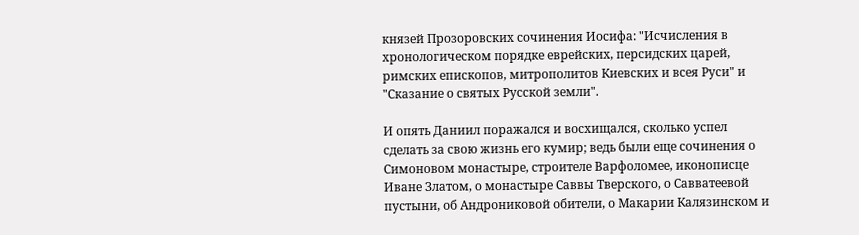князей Прозоровских сочинения Иосифа: "Исчисления в хронологическом порядке еврейских, персидских царей, римских епископов, митрополитов Киевских и всея Руси" и "Сказание о святых Русской земли".

И опять Даниил поражался и восхищался, сколько успел сделать за свою жизнь его кумир; ведь были еще сочинения о Симоновом монастыре, строителе Варфоломее, иконописце Иване Златом, о монастыре Саввы Тверского, о Савватеевой пустыни, об Андрониковой обители, о Макарии Калязинском и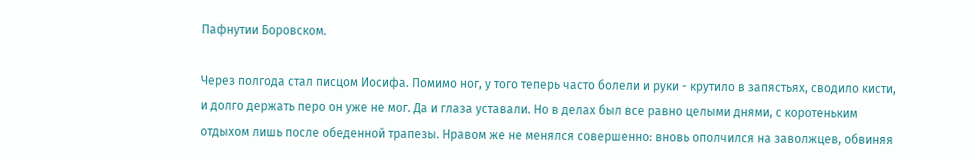Пафнутии Боровском.

Через полгода стал писцом Иосифа. Помимо ног, у того теперь часто болели и руки - крутило в запястьях, сводило кисти, и долго держать перо он уже не мог. Да и глаза уставали. Но в делах был все равно целыми днями, с коротеньким отдыхом лишь после обеденной трапезы. Нравом же не менялся совершенно: вновь ополчился на заволжцев, обвиняя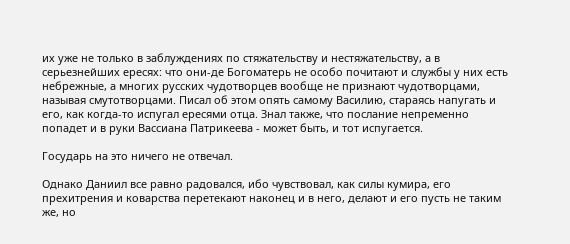их уже не только в заблуждениях по стяжательству и нестяжательству, а в серьезнейших ересях: что они-де Богоматерь не особо почитают и службы у них есть небрежные, а многих русских чудотворцев вообще не признают чудотворцами, называя смутотворцами. Писал об этом опять самому Василию, стараясь напугать и его, как когда-то испугал ересями отца. Знал также, что послание непременно попадет и в руки Вассиана Патрикеева - может быть, и тот испугается.

Государь на это ничего не отвечал.

Однако Даниил все равно радовался, ибо чувствовал, как силы кумира, его прехитрения и коварства перетекают наконец и в него, делают и его пусть не таким же, но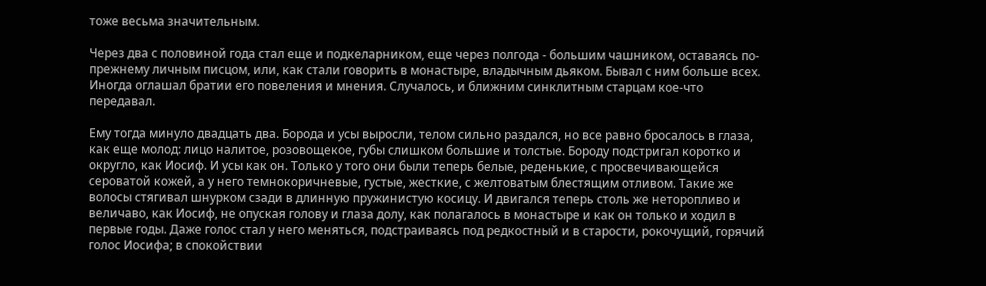тоже весьма значительным.

Через два с половиной года стал еще и подкеларником, еще через полгода - большим чашником, оставаясь по-прежнему личным писцом, или, как стали говорить в монастыре, владычным дьяком. Бывал с ним больше всех. Иногда оглашал братии его повеления и мнения. Случалось, и ближним синклитным старцам кое-что передавал.

Ему тогда минуло двадцать два. Борода и усы выросли, телом сильно раздался, но все равно бросалось в глаза, как еще молод: лицо налитое, розовощекое, губы слишком большие и толстые. Бороду подстригал коротко и округло, как Иосиф. И усы как он. Только у того они были теперь белые, реденькие, с просвечивающейся сероватой кожей, а у него темнокоричневые, густые, жесткие, с желтоватым блестящим отливом. Такие же волосы стягивал шнурком сзади в длинную пружинистую косицу. И двигался теперь столь же неторопливо и величаво, как Иосиф, не опуская голову и глаза долу, как полагалось в монастыре и как он только и ходил в первые годы. Даже голос стал у него меняться, подстраиваясь под редкостный и в старости, рокочущий, горячий голос Иосифа; в спокойствии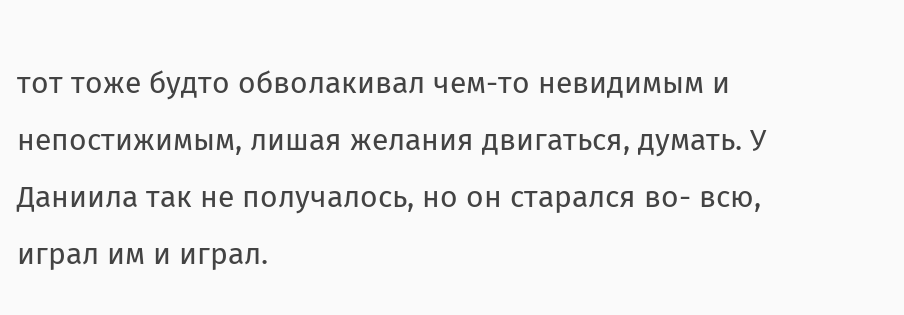тот тоже будто обволакивал чем-то невидимым и непостижимым, лишая желания двигаться, думать. У Даниила так не получалось, но он старался во- всю, играл им и играл.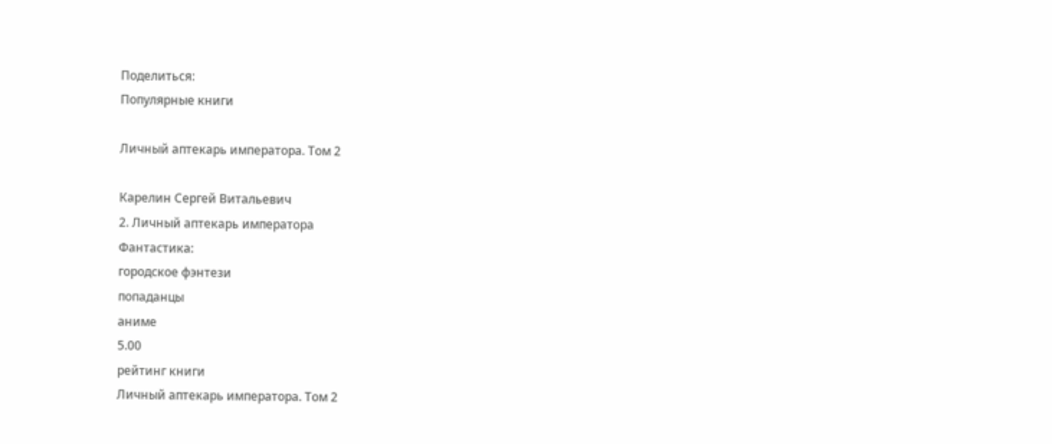Поделиться:
Популярные книги

Личный аптекарь императора. Том 2

Карелин Сергей Витальевич
2. Личный аптекарь императора
Фантастика:
городское фэнтези
попаданцы
аниме
5.00
рейтинг книги
Личный аптекарь императора. Том 2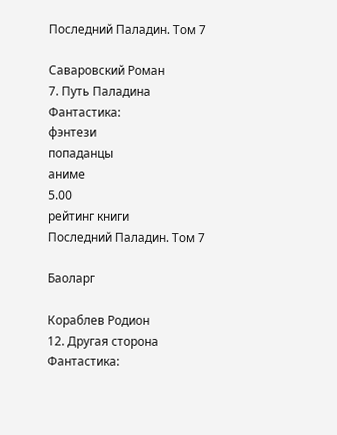Последний Паладин. Том 7

Саваровский Роман
7. Путь Паладина
Фантастика:
фэнтези
попаданцы
аниме
5.00
рейтинг книги
Последний Паладин. Том 7

Баоларг

Кораблев Родион
12. Другая сторона
Фантастика: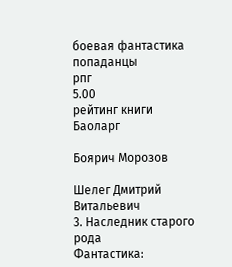боевая фантастика
попаданцы
рпг
5.00
рейтинг книги
Баоларг

Боярич Морозов

Шелег Дмитрий Витальевич
3. Наследник старого рода
Фантастика: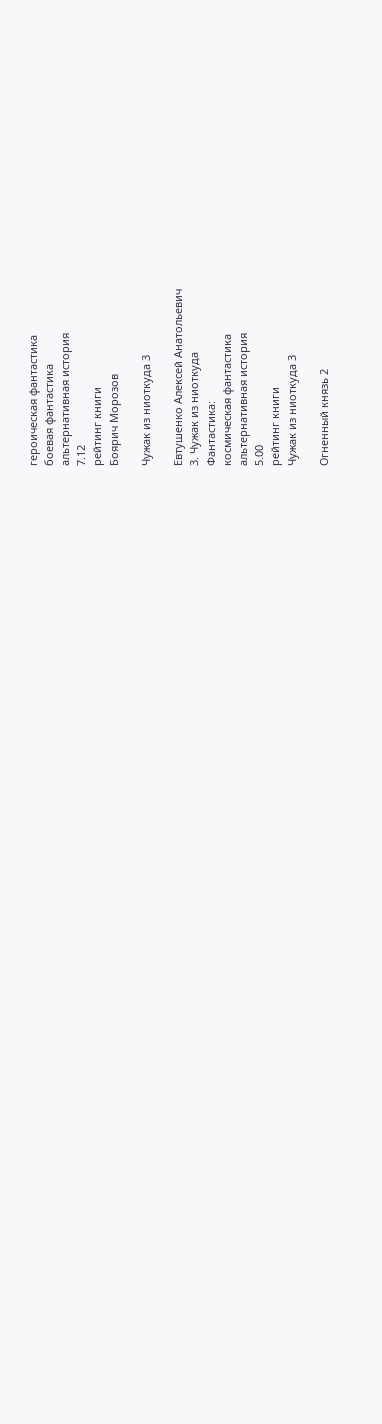героическая фантастика
боевая фантастика
альтернативная история
7.12
рейтинг книги
Боярич Морозов

Чужак из ниоткуда 3

Евтушенко Алексей Анатольевич
3. Чужак из ниоткуда
Фантастика:
космическая фантастика
альтернативная история
5.00
рейтинг книги
Чужак из ниоткуда 3

Огненный князь 2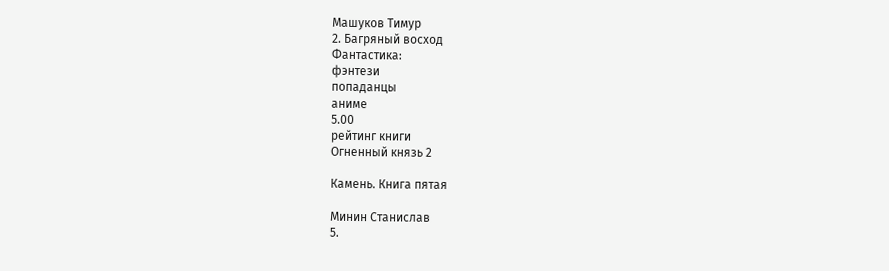Машуков Тимур
2. Багряный восход
Фантастика:
фэнтези
попаданцы
аниме
5.00
рейтинг книги
Огненный князь 2

Камень. Книга пятая

Минин Станислав
5.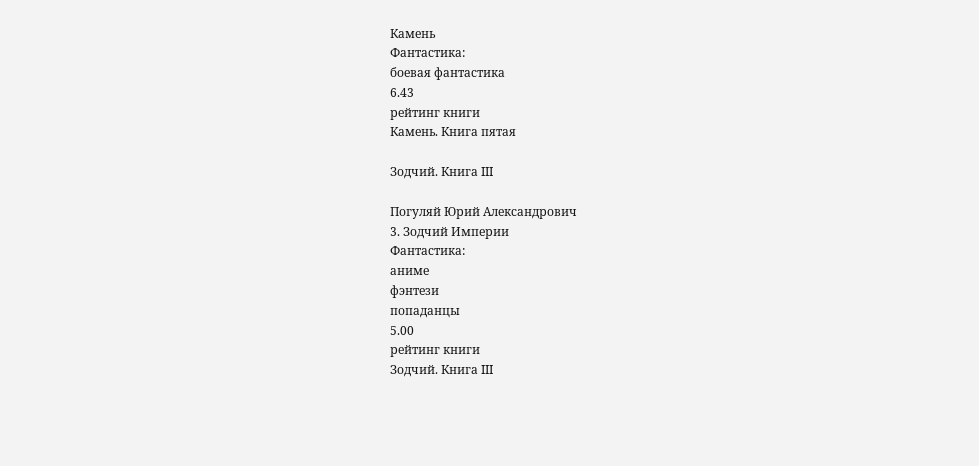Камень
Фантастика:
боевая фантастика
6.43
рейтинг книги
Камень. Книга пятая

Зодчий. Книга III

Погуляй Юрий Александрович
3. Зодчий Империи
Фантастика:
аниме
фэнтези
попаданцы
5.00
рейтинг книги
Зодчий. Книга III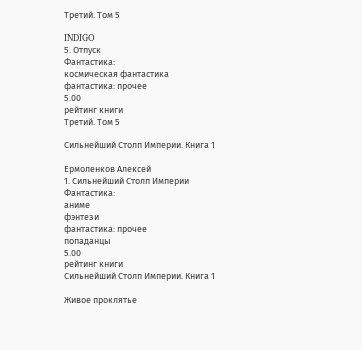Третий. Том 5

INDIGO
5. Отпуск
Фантастика:
космическая фантастика
фантастика: прочее
5.00
рейтинг книги
Третий. Том 5

Сильнейший Столп Империи. Книга 1

Ермоленков Алексей
1. Сильнейший Столп Империи
Фантастика:
аниме
фэнтези
фантастика: прочее
попаданцы
5.00
рейтинг книги
Сильнейший Столп Империи. Книга 1

Живое проклятье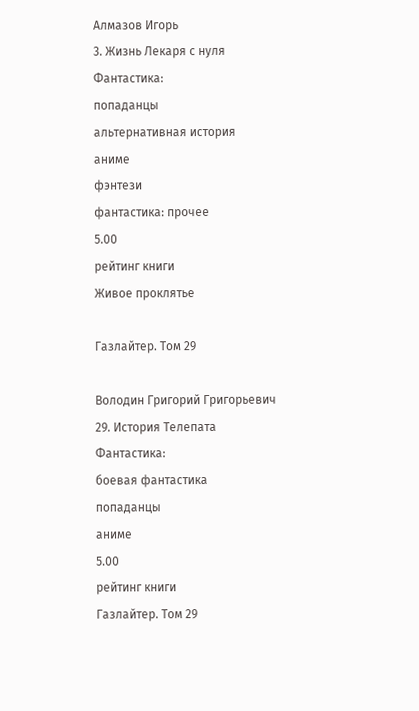Алмазов Игорь
3. Жизнь Лекаря с нуля
Фантастика:
попаданцы
альтернативная история
аниме
фэнтези
фантастика: прочее
5.00
рейтинг книги
Живое проклятье

Газлайтер. Том 29

Володин Григорий Григорьевич
29. История Телепата
Фантастика:
боевая фантастика
попаданцы
аниме
5.00
рейтинг книги
Газлайтер. Том 29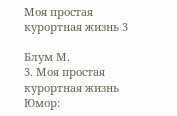Моя простая курортная жизнь 3

Блум М.
3. Моя простая курортная жизнь
Юмор: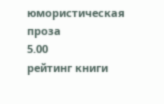юмористическая проза
5.00
рейтинг книги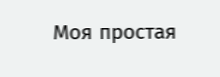Моя простая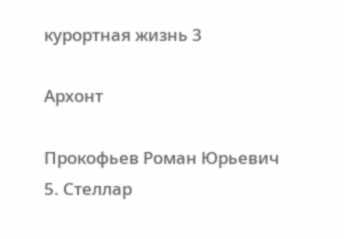курортная жизнь 3

Архонт

Прокофьев Роман Юрьевич
5. Стеллар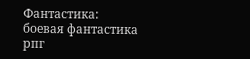Фантастика:
боевая фантастика
рпг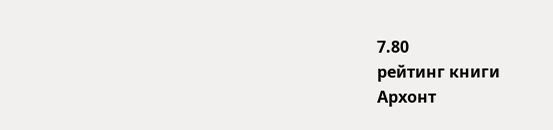7.80
рейтинг книги
Архонт